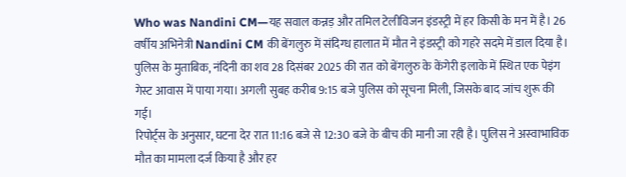Who was Nandini CM—यह सवाल कन्नड़ और तमिल टेलीविजन इंडस्ट्री में हर किसी के मन में है। 26 वर्षीय अभिनेत्री Nandini CM की बेंगलुरु में संदिग्ध हालात में मौत ने इंडस्ट्री को गहरे सदमे में डाल दिया है। पुलिस के मुताबिक, नंदिनी का शव 28 दिसंबर 2025 की रात को बेंगलुरु के केंगेरी इलाके में स्थित एक पेइंग गेस्ट आवास में पाया गया। अगली सुबह करीब 9:15 बजे पुलिस को सूचना मिली, जिसके बाद जांच शुरू की गई।
रिपोर्ट्स के अनुसार, घटना देर रात 11:16 बजे से 12:30 बजे के बीच की मानी जा रही है। पुलिस ने अस्वाभाविक मौत का मामला दर्ज किया है और हर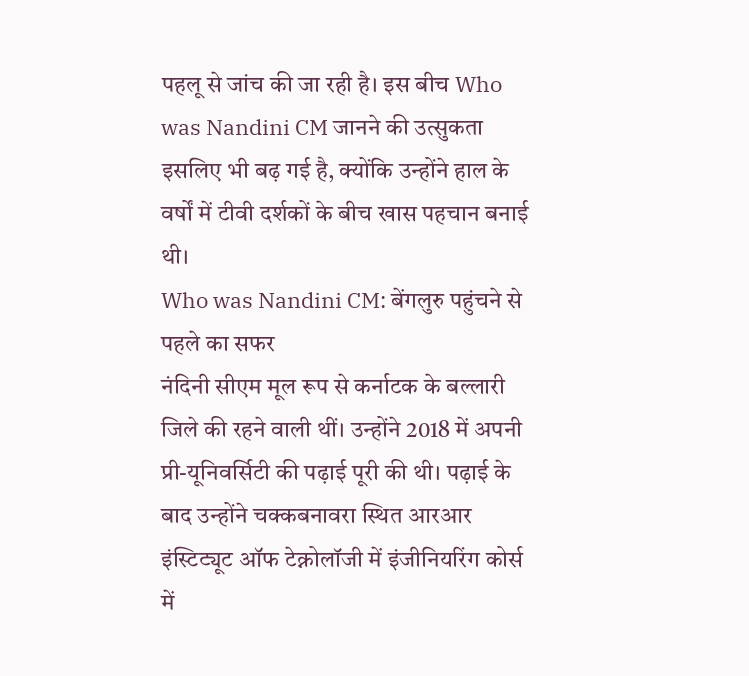पहलू से जांच की जा रही है। इस बीच Who was Nandini CM जानने की उत्सुकता इसलिए भी बढ़ गई है, क्योंकि उन्होंने हाल के वर्षों में टीवी दर्शकों के बीच खास पहचान बनाई थी।
Who was Nandini CM: बेंगलुरु पहुंचने से पहले का सफर
नंदिनी सीएम मूल रूप से कर्नाटक के बल्लारी जिले की रहने वाली थीं। उन्होंने 2018 में अपनी प्री-यूनिवर्सिटी की पढ़ाई पूरी की थी। पढ़ाई के बाद उन्होंने चक्कबनावरा स्थित आरआर इंस्टिट्यूट ऑफ टेक्नोलॉजी में इंजीनियरिंग कोर्स में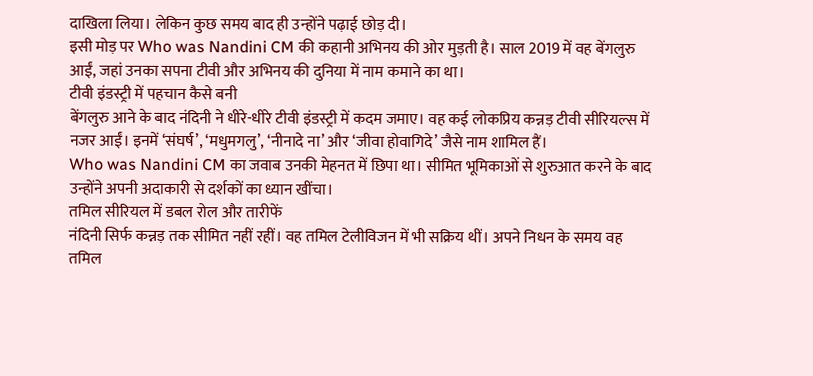दाखिला लिया। लेकिन कुछ समय बाद ही उन्होंने पढ़ाई छोड़ दी।
इसी मोड़ पर Who was Nandini CM की कहानी अभिनय की ओर मुड़ती है। साल 2019 में वह बेंगलुरु आईं, जहां उनका सपना टीवी और अभिनय की दुनिया में नाम कमाने का था।
टीवी इंडस्ट्री में पहचान कैसे बनी
बेंगलुरु आने के बाद नंदिनी ने धीरे-धीरे टीवी इंडस्ट्री में कदम जमाए। वह कई लोकप्रिय कन्नड़ टीवी सीरियल्स में नजर आईं। इनमें ‘संघर्ष’, ‘मधुमगलु’, ‘नीनादे ना’ और ‘जीवा होवागिदे’ जैसे नाम शामिल हैं।
Who was Nandini CM का जवाब उनकी मेहनत में छिपा था। सीमित भूमिकाओं से शुरुआत करने के बाद उन्होंने अपनी अदाकारी से दर्शकों का ध्यान खींचा।
तमिल सीरियल में डबल रोल और तारीफें
नंदिनी सिर्फ कन्नड़ तक सीमित नहीं रहीं। वह तमिल टेलीविजन में भी सक्रिय थीं। अपने निधन के समय वह तमिल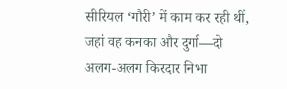सीरियल ‘गौरी’ में काम कर रही थीं, जहां वह कनका और दुर्गा—दो अलग-अलग किरदार निभा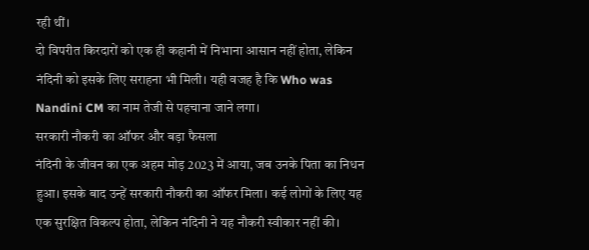रही थीं।
दो विपरीत किरदारों को एक ही कहानी में निभाना आसान नहीं होता, लेकिन नंदिनी को इसके लिए सराहना भी मिली। यही वजह है कि Who was Nandini CM का नाम तेजी से पहचाना जाने लगा।
सरकारी नौकरी का ऑफर और बड़ा फैसला
नंदिनी के जीवन का एक अहम मोड़ 2023 में आया, जब उनके पिता का निधन हुआ। इसके बाद उन्हें सरकारी नौकरी का ऑफर मिला। कई लोगों के लिए यह एक सुरक्षित विकल्प होता, लेकिन नंदिनी ने यह नौकरी स्वीकार नहीं की।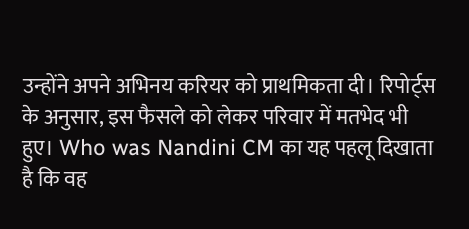उन्होंने अपने अभिनय करियर को प्राथमिकता दी। रिपोर्ट्स के अनुसार, इस फैसले को लेकर परिवार में मतभेद भी हुए। Who was Nandini CM का यह पहलू दिखाता है कि वह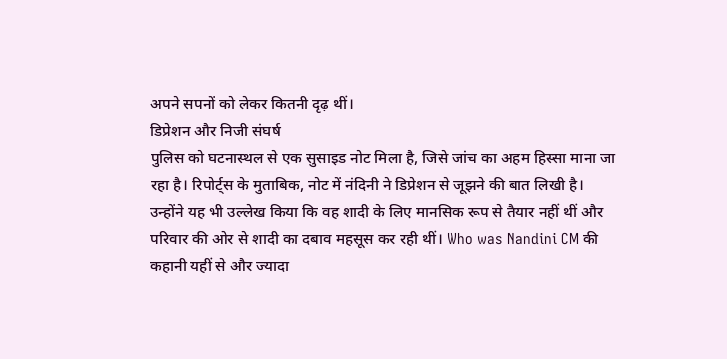अपने सपनों को लेकर कितनी दृढ़ थीं।
डिप्रेशन और निजी संघर्ष
पुलिस को घटनास्थल से एक सुसाइड नोट मिला है, जिसे जांच का अहम हिस्सा माना जा रहा है। रिपोर्ट्स के मुताबिक, नोट में नंदिनी ने डिप्रेशन से जूझने की बात लिखी है।
उन्होंने यह भी उल्लेख किया कि वह शादी के लिए मानसिक रूप से तैयार नहीं थीं और परिवार की ओर से शादी का दबाव महसूस कर रही थीं। Who was Nandini CM की कहानी यहीं से और ज्यादा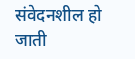संवेदनशील हो जाती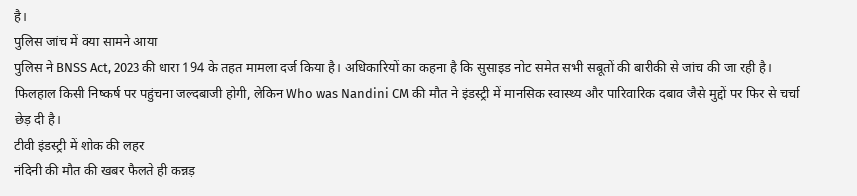है।
पुलिस जांच में क्या सामने आया
पुलिस ने BNSS Act, 2023 की धारा 194 के तहत मामला दर्ज किया है। अधिकारियों का कहना है कि सुसाइड नोट समेत सभी सबूतों की बारीकी से जांच की जा रही है।
फिलहाल किसी निष्कर्ष पर पहुंचना जल्दबाजी होगी, लेकिन Who was Nandini CM की मौत ने इंडस्ट्री में मानसिक स्वास्थ्य और पारिवारिक दबाव जैसे मुद्दों पर फिर से चर्चा छेड़ दी है।
टीवी इंडस्ट्री में शोक की लहर
नंदिनी की मौत की खबर फैलते ही कन्नड़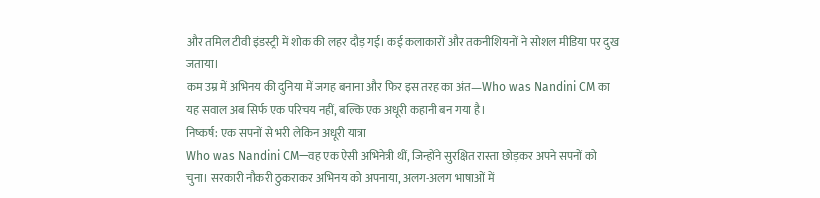और तमिल टीवी इंडस्ट्री में शोक की लहर दौड़ गई। कई कलाकारों और तकनीशियनों ने सोशल मीडिया पर दुख जताया।
कम उम्र में अभिनय की दुनिया में जगह बनाना और फिर इस तरह का अंत—Who was Nandini CM का यह सवाल अब सिर्फ एक परिचय नहीं, बल्कि एक अधूरी कहानी बन गया है।
निष्कर्ष: एक सपनों से भरी लेकिन अधूरी यात्रा
Who was Nandini CM—वह एक ऐसी अभिनेत्री थीं, जिन्होंने सुरक्षित रास्ता छोड़कर अपने सपनों को चुना। सरकारी नौकरी ठुकराकर अभिनय को अपनाया, अलग-अलग भाषाओं में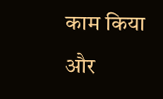काम किया और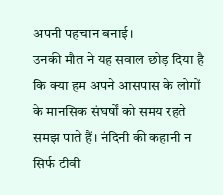अपनी पहचान बनाई।
उनकी मौत ने यह सवाल छोड़ दिया है कि क्या हम अपने आसपास के लोगों के मानसिक संघर्षों को समय रहते समझ पाते हैं। नंदिनी की कहानी न सिर्फ टीवी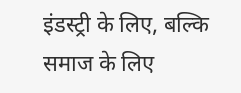इंडस्ट्री के लिए, बल्कि समाज के लिए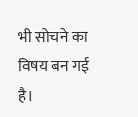भी सोचने का विषय बन गई है।